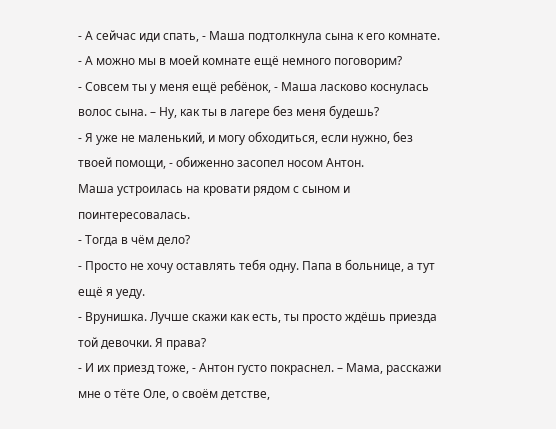- А сейчас иди спать, - Маша подтолкнула сына к его комнате.
- А можно мы в моей комнате ещё немного поговорим?
- Совсем ты у меня ещё ребёнок, - Маша ласково коснулась волос сына. – Ну, как ты в лагере без меня будешь?
- Я уже не маленький, и могу обходиться, если нужно, без твоей помощи, - обиженно засопел носом Антон.
Маша устроилась на кровати рядом с сыном и поинтересовалась.
- Тогда в чём дело?
- Просто не хочу оставлять тебя одну. Папа в больнице, а тут ещё я уеду.
- Врунишка. Лучше скажи как есть, ты просто ждёшь приезда той девочки. Я права?
- И их приезд тоже, - Антон густо покраснел. – Мама, расскажи мне о тёте Оле, о своём детстве,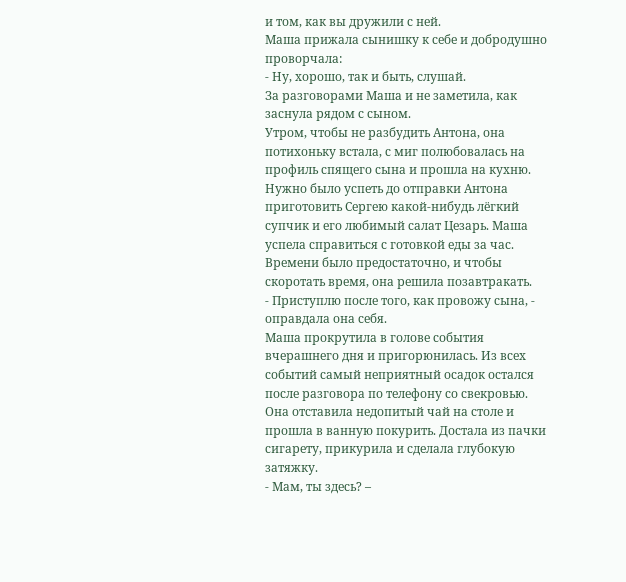и том, как вы дружили с ней.
Маша прижала сынишку к себе и добродушно проворчала:
- Ну, хорошо, так и быть, слушай.
За разговорами Маша и не заметила, как заснула рядом с сыном.
Утром, чтобы не разбудить Антона, она потихоньку встала, с миг полюбовалась на профиль спящего сына и прошла на кухню. Нужно было успеть до отправки Антона приготовить Сергею какой-нибудь лёгкий супчик и его любимый салат Цезарь. Маша успела справиться с готовкой еды за час. Времени было предостаточно, и чтобы скоротать время, она решила позавтракать.
- Приступлю после того, как провожу сына, - оправдала она себя.
Маша прокрутила в голове события вчерашнего дня и пригорюнилась. Из всех событий самый неприятный осадок остался после разговора по телефону со свекровью. Она отставила недопитый чай на столе и прошла в ванную покурить. Достала из пачки сигарету, прикурила и сделала глубокую затяжку.
- Мам, ты здесь? –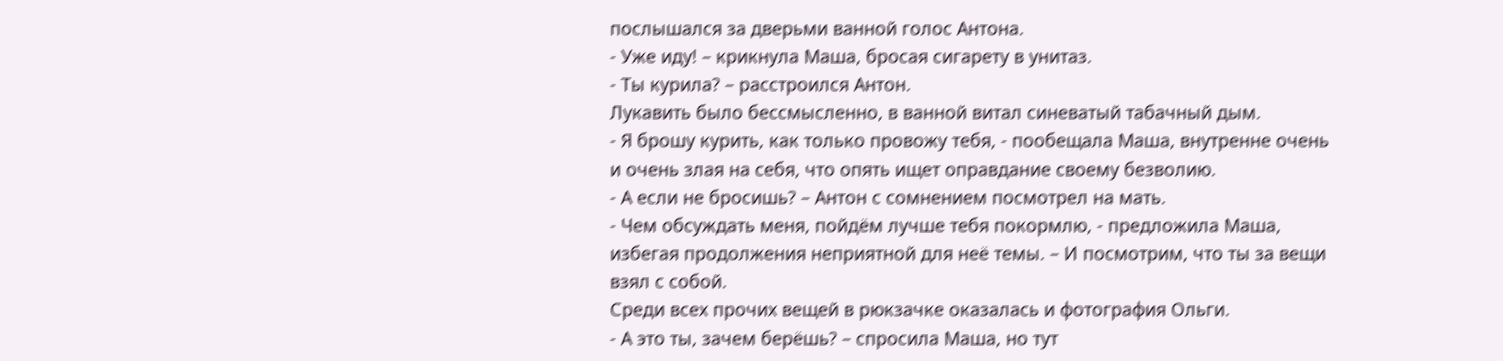послышался за дверьми ванной голос Антона.
- Уже иду! – крикнула Маша, бросая сигарету в унитаз.
- Ты курила? – расстроился Антон.
Лукавить было бессмысленно, в ванной витал синеватый табачный дым.
- Я брошу курить, как только провожу тебя, - пообещала Маша, внутренне очень и очень злая на себя, что опять ищет оправдание своему безволию.
- А если не бросишь? – Антон с сомнением посмотрел на мать.
- Чем обсуждать меня, пойдём лучше тебя покормлю, - предложила Маша, избегая продолжения неприятной для неё темы. – И посмотрим, что ты за вещи взял с собой.
Среди всех прочих вещей в рюкзачке оказалась и фотография Ольги.
- А это ты, зачем берёшь? – спросила Маша, но тут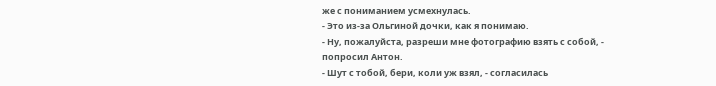же с пониманием усмехнулась.
- Это из-за Ольгиной дочки, как я понимаю.
- Ну, пожалуйста, разреши мне фотографию взять с собой, - попросил Антон.
- Шут с тобой, бери, коли уж взял, - согласилась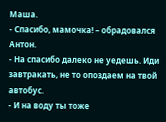Маша.
- Спасибо, мамочка! – обрадовался Антон.
- На спасибо далеко не уедешь. Иди завтракать, не то опоздаем на твой автобус.
- И на воду ты тоже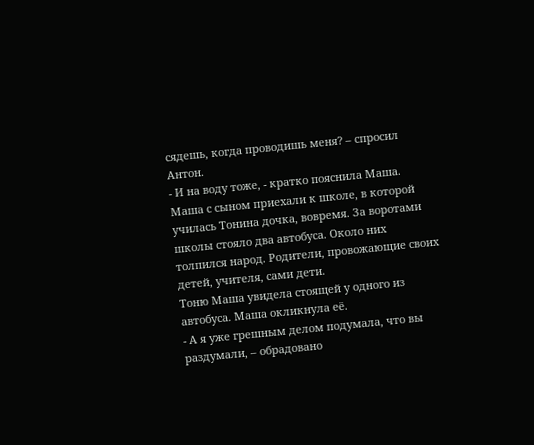сядешь, когда проводишь меня? – спросил Антон.
- И на воду тоже, - кратко пояснила Маша.
Маша с сыном приехали к школе, в которой училась Тонина дочка, вовремя. За воротами школы стояло два автобуса. Около них толпился народ. Родители, провожающие своих детей, учителя, сами дети.
Тоню Маша увидела стоящей у одного из автобуса. Маша окликнула её.
- А я уже грешным делом подумала, что вы раздумали, – обрадовано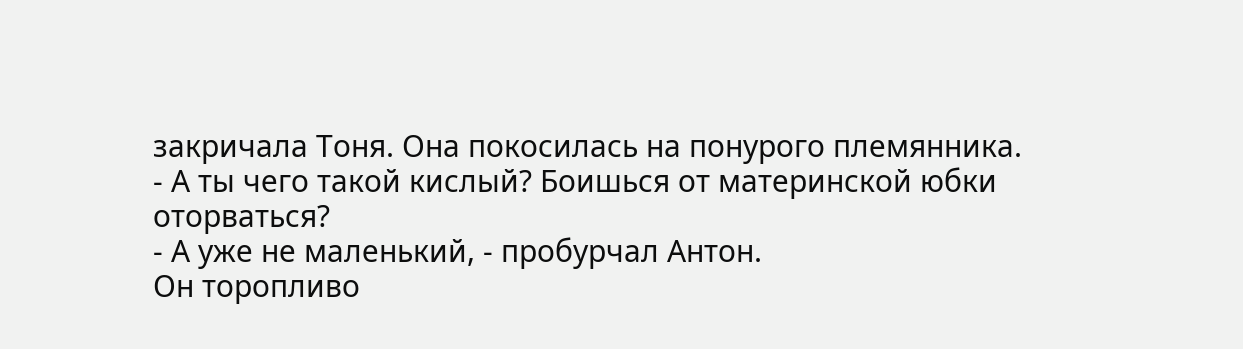закричала Тоня. Она покосилась на понурого племянника.
- А ты чего такой кислый? Боишься от материнской юбки оторваться?
- А уже не маленький, - пробурчал Антон.
Он торопливо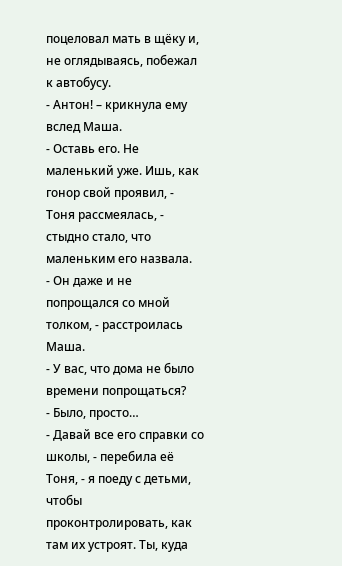поцеловал мать в щёку и, не оглядываясь, побежал к автобусу.
- Антон! – крикнула ему вслед Маша.
- Оставь его. Не маленький уже. Ишь, как гонор свой проявил, - Тоня рассмеялась, - стыдно стало, что маленьким его назвала.
- Он даже и не попрощался со мной толком, - расстроилась Маша.
- У вас, что дома не было времени попрощаться?
- Было, просто…
- Давай все его справки со школы, - перебила её Тоня, - я поеду с детьми, чтобы проконтролировать, как там их устроят. Ты, куда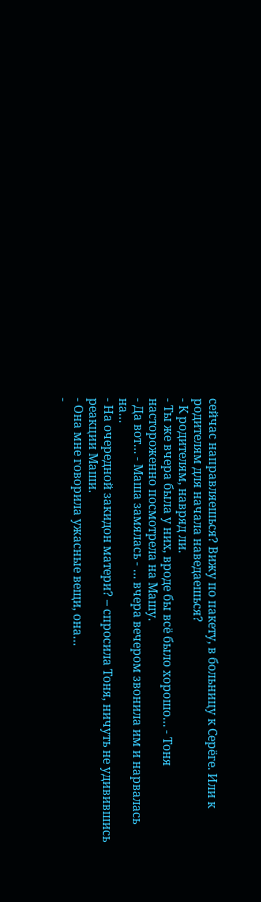сейчас направляешься? Вижу по пакету, в больницу к Серёге. Или к родителям для начала наведаешься?
- К родителям, навряд ли.
- Ты же вчера была у них, вроде бы всё было хорошо… - Тоня настороженно посмотрела на Машу.
- Да вот… - Маша замялась - … вчера вечером звонила им и нарвалась на…
- На очередной закидон матери? – спросила Тоня, ничуть не удивившись реакции Маши.
- Она мне говорила ужасные вещи, она…
-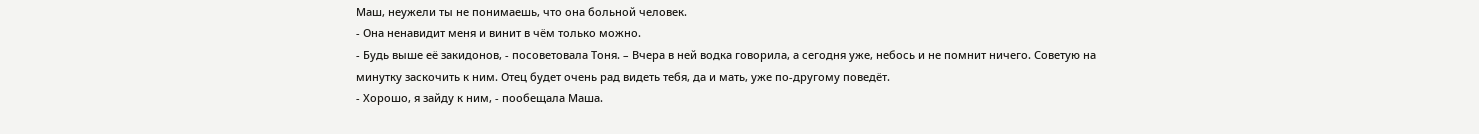Маш, неужели ты не понимаешь, что она больной человек.
- Она ненавидит меня и винит в чём только можно.
- Будь выше её закидонов, - посоветовала Тоня. – Вчера в ней водка говорила, а сегодня уже, небось и не помнит ничего. Советую на минутку заскочить к ним. Отец будет очень рад видеть тебя, да и мать, уже по-другому поведёт.
- Хорошо, я зайду к ним, - пообещала Маша.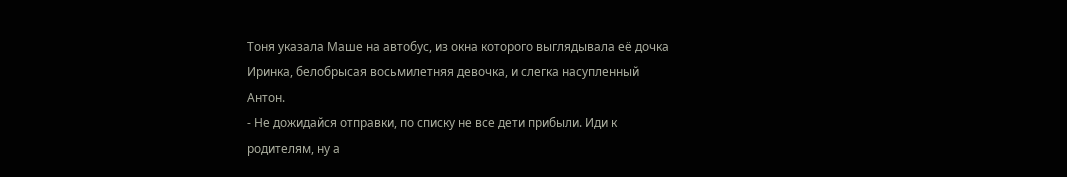Тоня указала Маше на автобус, из окна которого выглядывала её дочка Иринка, белобрысая восьмилетняя девочка, и слегка насупленный Антон.
- Не дожидайся отправки, по списку не все дети прибыли. Иди к родителям, ну а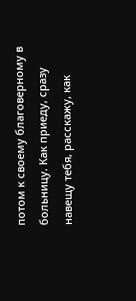потом к своему благоверному в больницу. Как приеду, сразу навещу тебя, расскажу, как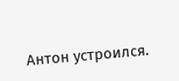Антон устроился.